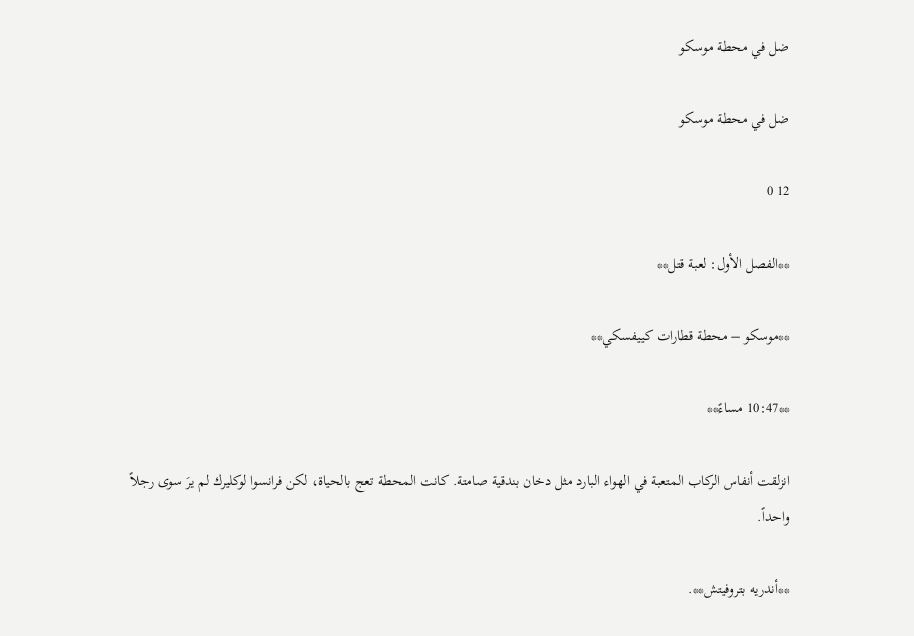ضل في محطة موسكو

ضل في محطة موسكو

12 0

**الفصل الأول: لعبة قتل**

**موسكو – محطة قطارات كييفسكي**

**10:47 مساءً**

انزلقت أنفاس الركاب المتعبة في الهواء البارد مثل دخان بندقية صامتة. كانت المحطة تعج بالحياة، لكن فرانسوا لوكليرك لم يرَ سوى رجلاً واحداً.

**أندريه بتروفيتش**.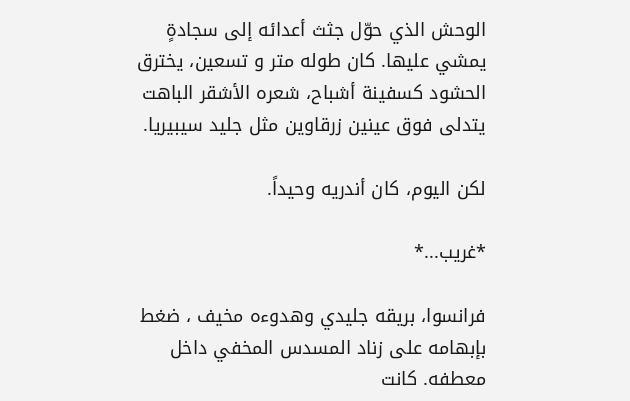الوحش الذي حوّل جثث أعدائه إلى سجادةٍ يمشي عليها. كان طوله متر و تسعين، يخترق الحشود كسفينة أشباح، شعره الأشقر الباهت يتدلى فوق عينين زرقاوين مثل جليد سيبيريا.

لكن اليوم، كان أندريه وحيداً.

*غريب...*

فرانسوا، بريقه جليدي وهدوءه مخيف ، ضغط بإبهامه على زناد المسدس المخفي داخل معطفه. كانت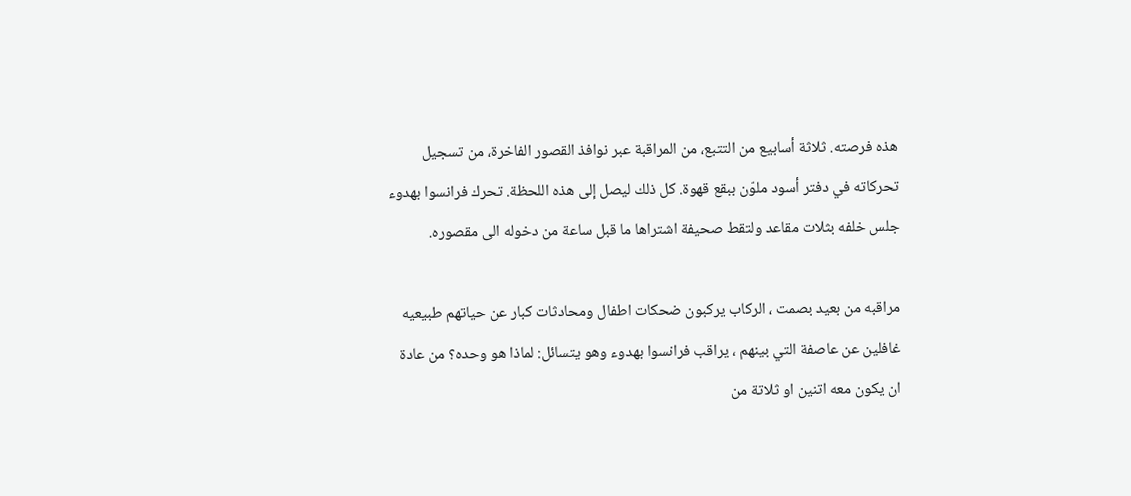هذه فرصته. ثلاثة أسابيع من التتبع، من المراقبة عبر نوافذ القصور الفاخرة، من تسجيل تحركاته في دفتر أسود ملوّن ببقع قهوة. كل ذلك ليصل إلى هذه اللحظة. تحرك فرانسوا بهدوء جلس خلفه بثلات مقاعد ولتقط صحيفة اشتراها ما قبل ساعة من دخوله الى مقصوره.

مراقبه من بعيد بصمت ، الركاب يركبون ضحكات اطفال ومحادثات كبار عن حياتهم طبيعيه غافلين عن عاصفة التي بينهم ، يراقب فرانسوا بهدوء وهو يتسائل: لماذا هو وحده؟ من عادة ان يكون معه اتنين او ثلاتة من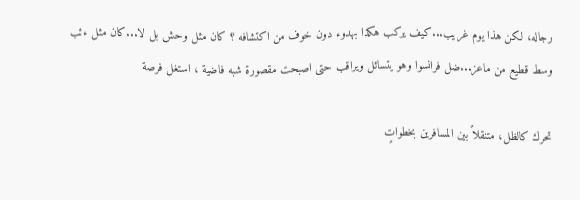رجاله، لكن هذا يوم غريب...كيف يركب هكذا بهدوء دون خوف من اكتشافه ؟ كان مثل وحش بل لا...كان مثل ءئب وسط قطيع من ماعز...ضل فرانسوا وهو يتسائل ويراقب حتى اصبحت مقصورة شبه فاضية ، استغل فرصة

تحرك كالظل، متنقلاً بين المسافرين بخطواتٍ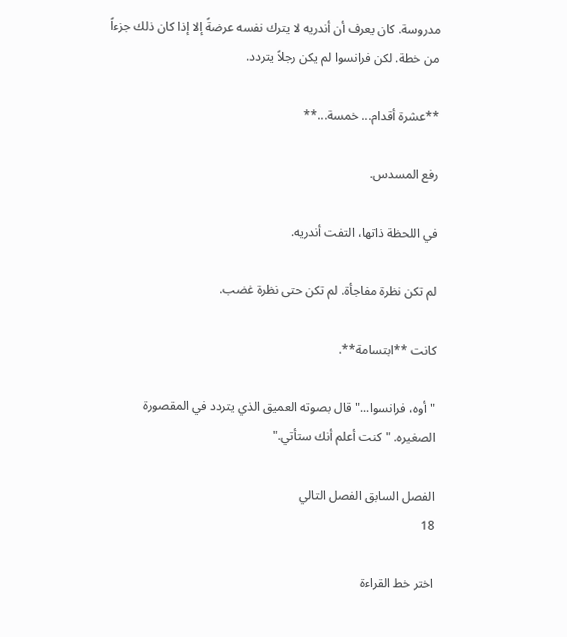مدروسة. كان يعرف أن أندريه لا يترك نفسه عرضةً إلا إذا كان ذلك جزءاً من خطة. لكن فرانسوا لم يكن رجلاً يتردد.

**عشرة أقدام... خمسة...**

رفع المسدس.

في اللحظة ذاتها، التفت أندريه.

لم تكن نظرة مفاجأة. لم تكن حتى نظرة غضب.

كانت **ابتسامة**.

"أوه، فرانسوا..." قال بصوته العميق الذي يتردد في المقصورة الصغيره. "كنت أعلم أنك ستأتي."

الفصل السابق الفصل التالي
18

اختر خط القراءة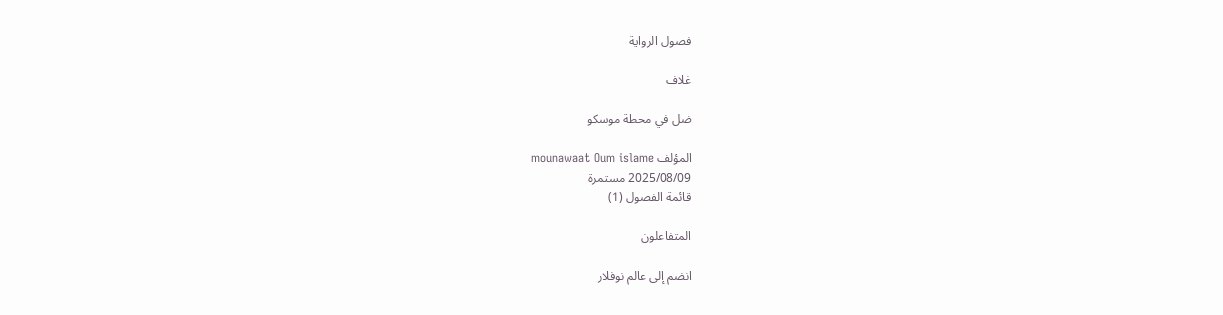فصول الرواية

غلاف

ضل في محطة موسكو

المؤلف mounawaat Oum islame
2025/08/09 مستمرة
قائمة الفصول (1)

المتفاعلون

انضم إلى عالم نوفلار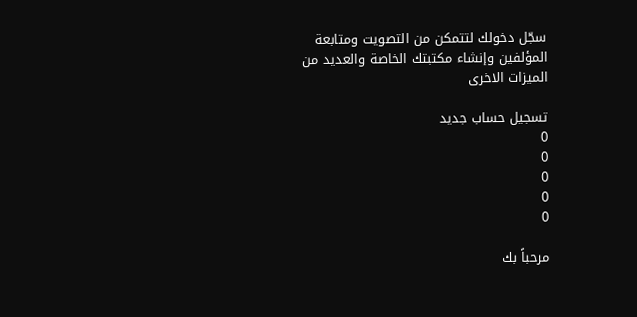سجّل دخولك لتتمكن من التصويت ومتابعة المؤلفين وإنشاء مكتبتك الخاصة والعديد من الميزات الاخرى

تسجيل حساب جديد
0
0
0
0
0

مرحباً بك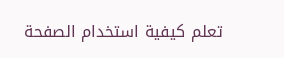تعلم كيفية استخدام الصفحة